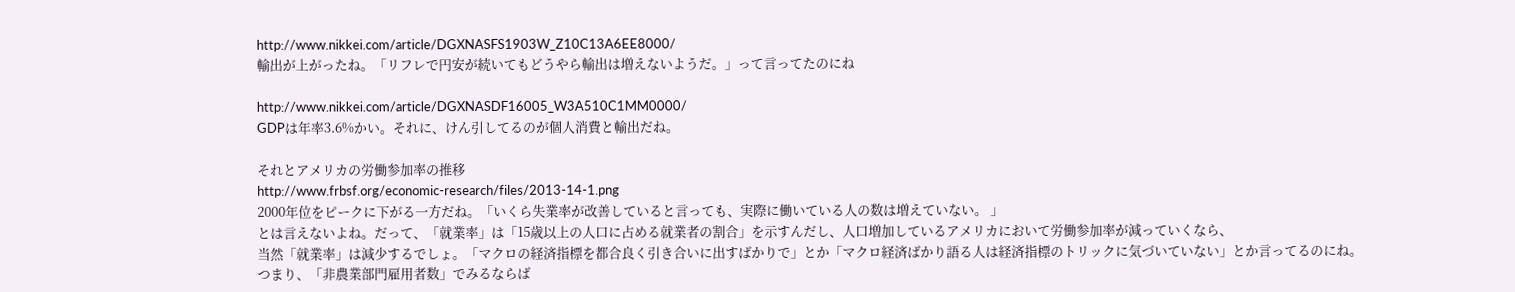http://www.nikkei.com/article/DGXNASFS1903W_Z10C13A6EE8000/
輸出が上がったね。「リフレで円安が続いてもどうやら輸出は増えないようだ。」って言ってたのにね

http://www.nikkei.com/article/DGXNASDF16005_W3A510C1MM0000/
GDPは年率3.6%かい。それに、けん引してるのが個人消費と輸出だね。

それとアメリカの労働参加率の推移
http://www.frbsf.org/economic-research/files/2013-14-1.png
2000年位をピークに下がる一方だね。「いくら失業率が改善していると言っても、実際に働いている人の数は増えていない。 」
とは言えないよね。だって、「就業率」は「15歳以上の人口に占める就業者の割合」を示すんだし、人口増加しているアメリカにおいて労働参加率が減っていくなら、
当然「就業率」は減少するでしょ。「マクロの経済指標を都合良く引き合いに出すばかりで」とか「マクロ経済ばかり語る人は経済指標のトリックに気づいていない」とか言ってるのにね。
つまり、「非農業部門雇用者数」でみるならば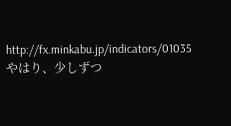http://fx.minkabu.jp/indicators/01035
やはり、少しずつ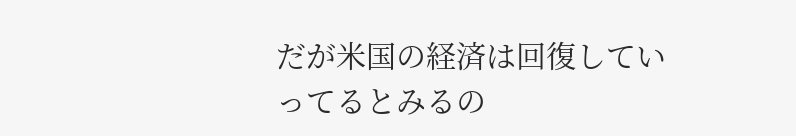だが米国の経済は回復していってるとみるの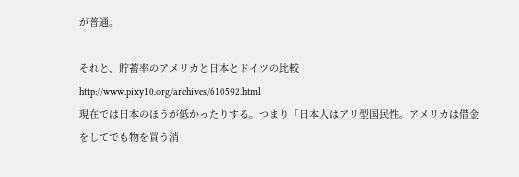が普通。

それと、貯蓄率のアメリカと日本とドイツの比較
http://www.pixy10.org/archives/610592.html
現在では日本のほうが低かったりする。つまり「日本人はアリ型国民性。アメリカは借金をしてでも物を買う消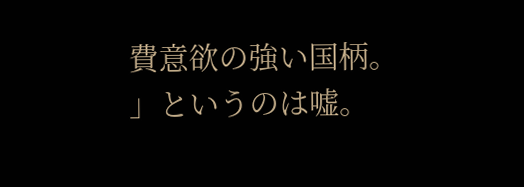費意欲の強い国柄。 」というのは嘘。